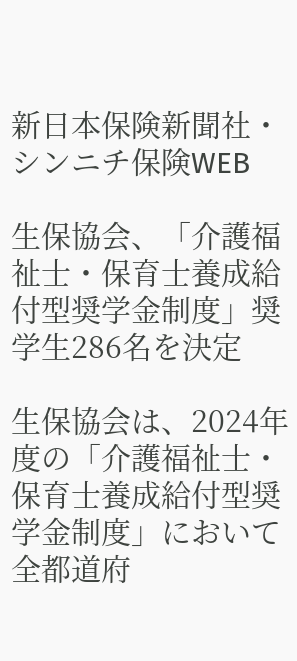新日本保険新聞社・シンニチ保険WEB

生保協会、「介護福祉士・保育士養成給付型奨学金制度」奨学生286名を決定

生保協会は、2024年度の「介護福祉士・保育士養成給付型奨学金制度」において全都道府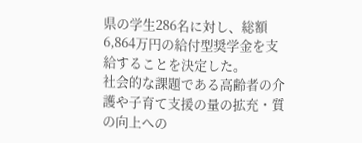県の学生286名に対し、総額6,864万円の給付型奨学金を支給することを決定した。
社会的な課題である高齢者の介護や子育て支援の量の拡充・質の向上への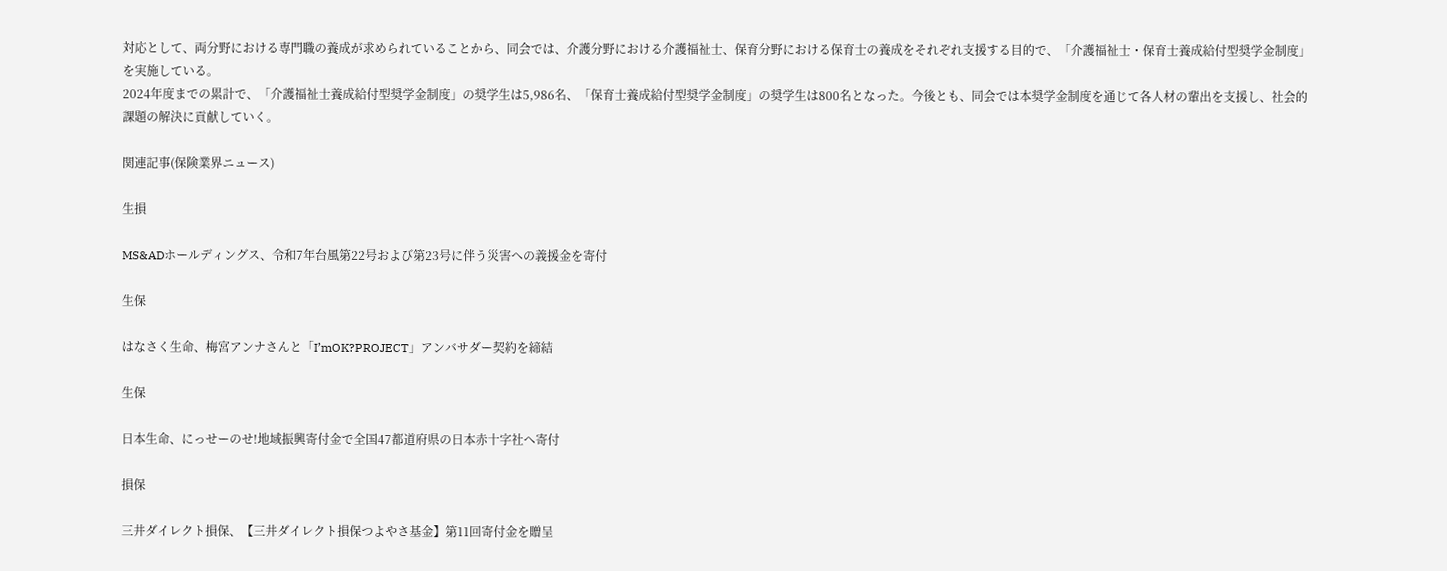対応として、両分野における専門職の養成が求められていることから、同会では、介護分野における介護福祉士、保育分野における保育士の養成をそれぞれ支援する目的で、「介護福祉士・保育士養成給付型奨学金制度」を実施している。
2024年度までの累計で、「介護福祉士養成給付型奨学金制度」の奨学生は5,986名、「保育士養成給付型奨学金制度」の奨学生は800名となった。今後とも、同会では本奨学金制度を通じて各人材の輩出を支援し、社会的課題の解決に貢献していく。

関連記事(保険業界ニュース)

生損

MS&ADホールディングス、令和7年台風第22号および第23号に伴う災害への義援金を寄付

生保

はなさく生命、梅宮アンナさんと「I’mOK?PROJECT」アンバサダー契約を締結

生保

日本生命、にっせーのせ!地域振興寄付金で全国47都道府県の日本赤十字社へ寄付

損保

三井ダイレクト損保、【三井ダイレクト損保つよやさ基金】第11回寄付金を贈呈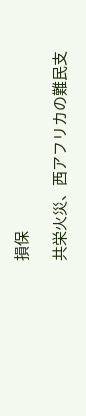損保

共栄火災、西アフリカの難民支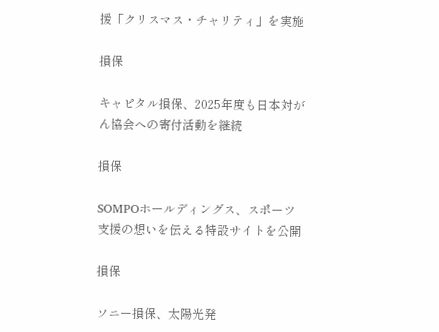援「クリスマス・チャリティ」を実施

損保

キャピタル損保、2025年度も日本対がん協会への寄付活動を継続

損保

SOMPOホールディングス、スポーツ支援の想いを伝える特設サイトを公開

損保

ソニー損保、太陽光発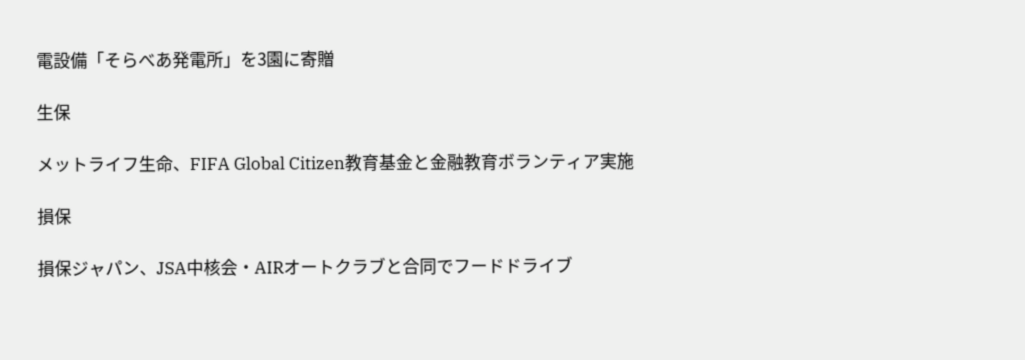電設備「そらべあ発電所」を3園に寄贈

生保

メットライフ生命、FIFA Global Citizen教育基金と金融教育ボランティア実施

損保

損保ジャパン、JSA中核会・AIRオートクラブと合同でフードドライブ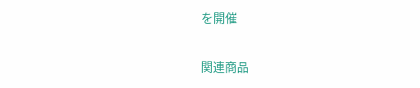を開催

関連商品